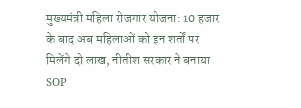मुख्यमंत्री महिला रोजगार योजना: 10 हजार के बाद अब महिलाओं को इन शर्तों पर मिलेंगे दो लाख, नीतीश सरकार ने बनाया SOP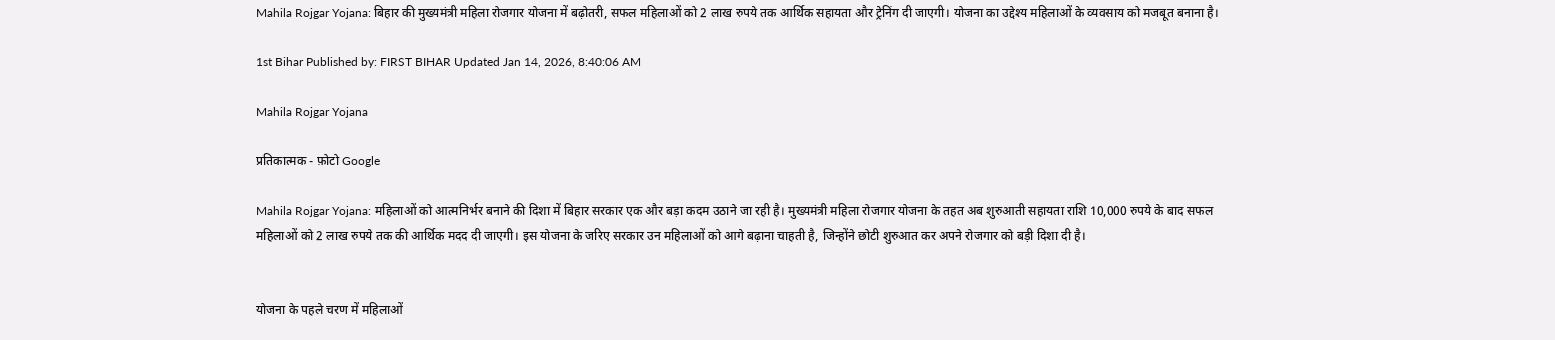Mahila Rojgar Yojana: बिहार की मुख्यमंत्री महिला रोजगार योजना में बढ़ोतरी, सफल महिलाओं को 2 लाख रुपये तक आर्थिक सहायता और ट्रेनिंग दी जाएगी। योजना का उद्देश्य महिलाओं के व्यवसाय को मजबूत बनाना है।

1st Bihar Published by: FIRST BIHAR Updated Jan 14, 2026, 8:40:06 AM

Mahila Rojgar Yojana

प्रतिकात्मक - फ़ोटो Google

Mahila Rojgar Yojana: महिलाओं को आत्मनिर्भर बनाने की दिशा में बिहार सरकार एक और बड़ा कदम उठाने जा रही है। मुख्यमंत्री महिला रोजगार योजना के तहत अब शुरुआती सहायता राशि 10,000 रुपये के बाद सफल महिलाओं को 2 लाख रुपये तक की आर्थिक मदद दी जाएगी। इस योजना के जरिए सरकार उन महिलाओं को आगे बढ़ाना चाहती है, जिन्होंने छोटी शुरुआत कर अपने रोजगार को बड़ी दिशा दी है।


योजना के पहले चरण में महिलाओं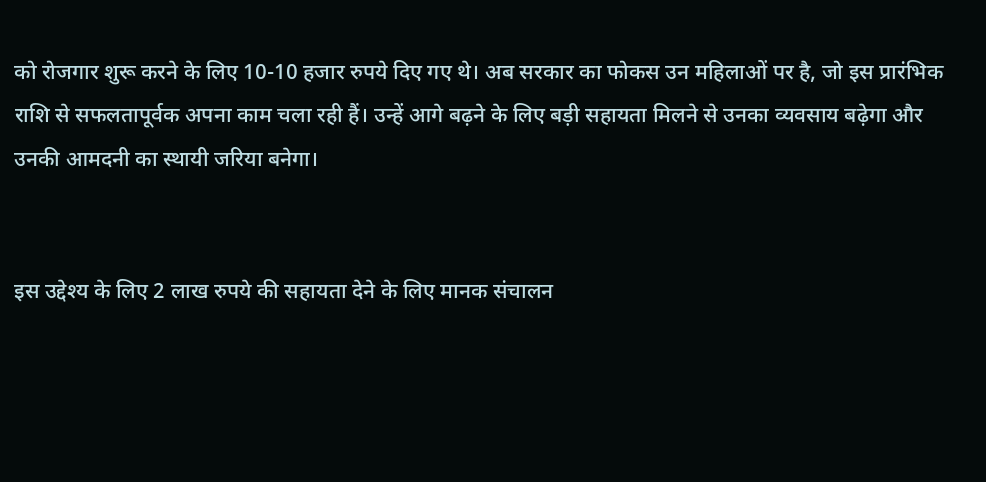को रोजगार शुरू करने के लिए 10-10 हजार रुपये दिए गए थे। अब सरकार का फोकस उन महिलाओं पर है, जो इस प्रारंभिक राशि से सफलतापूर्वक अपना काम चला रही हैं। उन्हें आगे बढ़ने के लिए बड़ी सहायता मिलने से उनका व्यवसाय बढ़ेगा और उनकी आमदनी का स्थायी जरिया बनेगा।


इस उद्देश्य के लिए 2 लाख रुपये की सहायता देने के लिए मानक संचालन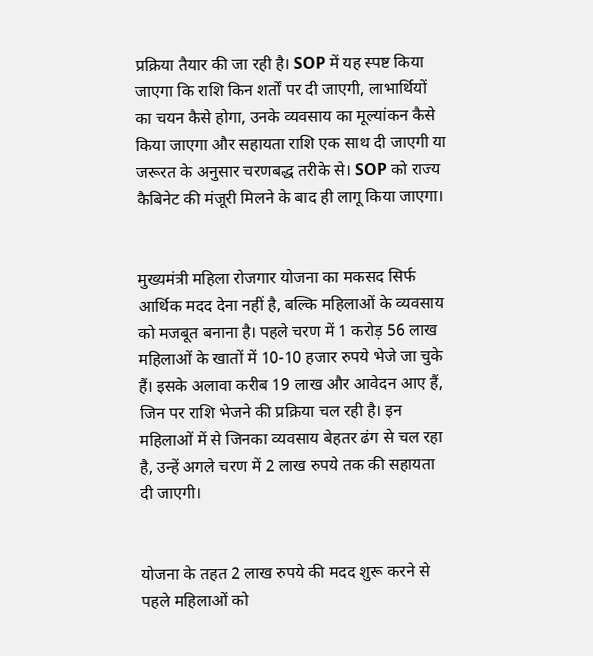प्रक्रिया तैयार की जा रही है। SOP में यह स्पष्ट किया जाएगा कि राशि किन शर्तों पर दी जाएगी, लाभार्थियों का चयन कैसे होगा, उनके व्यवसाय का मूल्यांकन कैसे किया जाएगा और सहायता राशि एक साथ दी जाएगी या जरूरत के अनुसार चरणबद्ध तरीके से। SOP को राज्य कैबिनेट की मंजूरी मिलने के बाद ही लागू किया जाएगा।


मुख्यमंत्री महिला रोजगार योजना का मकसद सिर्फ आर्थिक मदद देना नहीं है, बल्कि महिलाओं के व्यवसाय को मजबूत बनाना है। पहले चरण में 1 करोड़ 56 लाख महिलाओं के खातों में 10-10 हजार रुपये भेजे जा चुके हैं। इसके अलावा करीब 19 लाख और आवेदन आए हैं, जिन पर राशि भेजने की प्रक्रिया चल रही है। इन महिलाओं में से जिनका व्यवसाय बेहतर ढंग से चल रहा है, उन्हें अगले चरण में 2 लाख रुपये तक की सहायता दी जाएगी।


योजना के तहत 2 लाख रुपये की मदद शुरू करने से पहले महिलाओं को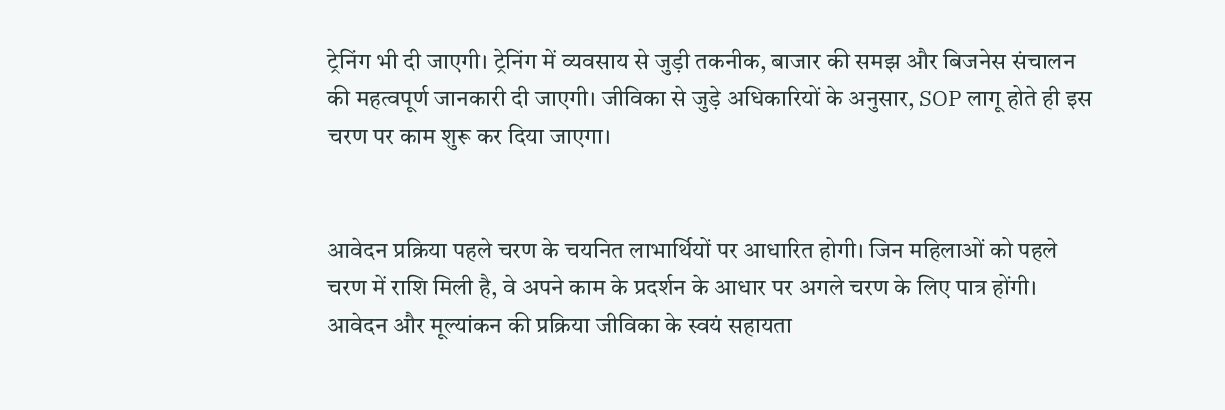ट्रेनिंग भी दी जाएगी। ट्रेनिंग में व्यवसाय से जुड़ी तकनीक, बाजार की समझ और बिजनेस संचालन की महत्वपूर्ण जानकारी दी जाएगी। जीविका से जुड़े अधिकारियों के अनुसार, SOP लागू होते ही इस चरण पर काम शुरू कर दिया जाएगा।


आवेदन प्रक्रिया पहले चरण के चयनित लाभार्थियों पर आधारित होगी। जिन महिलाओं को पहले चरण में राशि मिली है, वे अपने काम के प्रदर्शन के आधार पर अगले चरण के लिए पात्र होंगी। आवेदन और मूल्यांकन की प्रक्रिया जीविका के स्वयं सहायता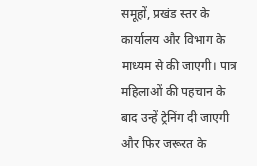समूहों, प्रखंड स्तर के कार्यालय और विभाग के माध्यम से की जाएगी। पात्र महिलाओं की पहचान के बाद उन्हें ट्रेनिंग दी जाएगी और फिर जरूरत के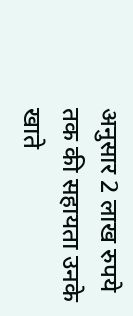अनुसार 2 लाख रुपये तक की सहायता उनके खाते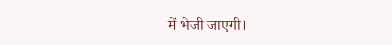में भेजी जाएगी।